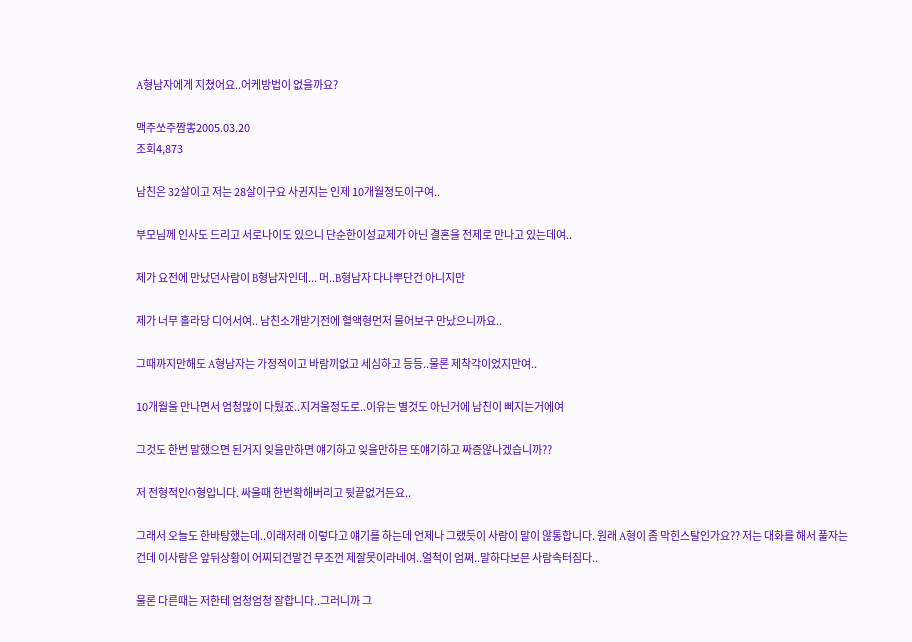A형남자에게 지쳤어요..어케방법이 없을까요?

맥주쏘주짬뽕2005.03.20
조회4,873

남친은 32살이고 저는 28살이구요 사귄지는 인제 10개월정도이구여..

부모님께 인사도 드리고 서로나이도 있으니 단순한이성교제가 아닌 결혼을 전제로 만나고 있는데여..

제가 요전에 만났던사람이 B형남자인데... 머..B형남자 다나뿌단건 아니지만

제가 너무 홀라당 디어서여.. 남친소개받기전에 혈액형먼저 물어보구 만났으니까요..

그때까지만해도 A형남자는 가정적이고 바람끼없고 세심하고 등등..물론 제착각이었지만여..

10개월을 만나면서 엄청많이 다퉜죠..지겨울정도로..이유는 별것도 아닌거에 남친이 삐지는거에여

그것도 한번 말했으면 된거지 잊을만하면 얘기하고 잊을만하믄 또얘기하고 짜증않나겠습니까??

저 전형적인O형입니다. 싸울때 한번확해버리고 뒷끝없거든요..

그래서 오늘도 한바탕했는데..이래저래 이렇다고 얘기를 하는데 언제나 그랬듯이 사람이 말이 않통합니다. 원래 A형이 좀 막힌스탈인가요?? 저는 대화를 해서 풀자는건데 이사람은 앞뒤상황이 어찌되건말건 무조껀 제잘못이라네여..얼척이 엄쪄..말하다보믄 사람속터짐다..

물론 다른때는 저한테 엄청엄청 잘합니다..그러니까 그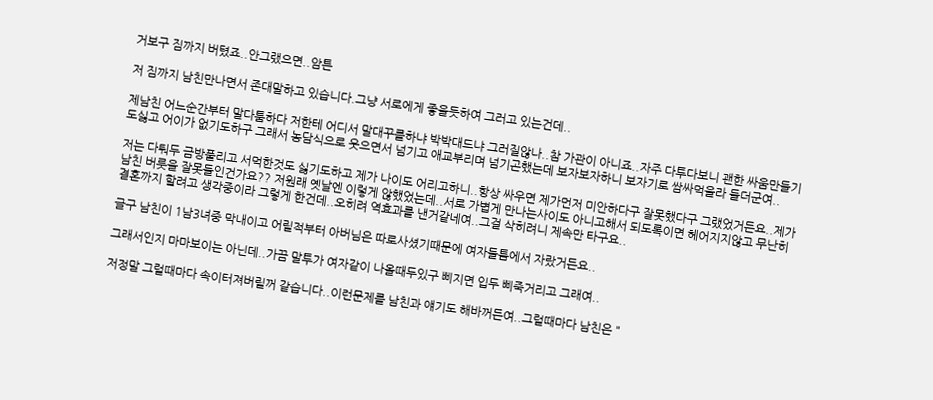거보구 짐까지 버텼죠..안그랬으면..암튼

저 짐까지 남친만나면서 존대말하고 있습니다.그냥 서로에게 좋을듯하여 그러고 있는건데..

제남친 어느순간부터 말다툼하다 저한테 어디서 말대꾸를하냐 박박대드냐 그러질않나..참 가관이 아니죠..자주 다투다보니 괜한 싸움만들기도싫고 어이가 없기도하구 그래서 농담식으로 웃으면서 넘기고 애교부리며 넘기곤했는데 보자보자하니 보자기로 쌈싸먹을라 들더군여..

저는 다퉈두 금방풀리고 서먹한것도 싫기도하고 제가 나이도 어리고하니..항상 싸우면 제가먼저 미안하다구 잘못했다구 그랬었거든요..제가 남친 버릇을 잘못들인건가요?? 저원래 옛날엔 이렇게 않했었는데..서로 가볍게 만나는사이도 아니고해서 되도록이면 헤어지지않고 무난히 결혼까지 할려고 생각중이라 그렇게 한건데..오히려 역효과를 낸거같네여..그걸 삭히려니 제속만 타구요..

글구 남친이 1남3녀중 막내이고 어릴적부터 아버님은 따로사셨기때문에 여자들틈에서 자랐거든요..

그래서인지 마마보이는 아닌데..가끔 말투가 여자같이 나올때두있구 삐지면 입두 삐죽거리고 그래여..

저정말 그럴때마다 속이터져버릴꺼 같습니다..이런문제를 남친과 얘기도 해바꺼든여..그럴때마다 남친은 "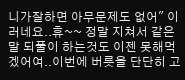니가잘하면 아무문제도 없어" 이러네요..휴~~ 정말 지쳐서 같은말 되풀이 하는것도 이젠 못해먹겠어여..이번에 버릇을 단단히 고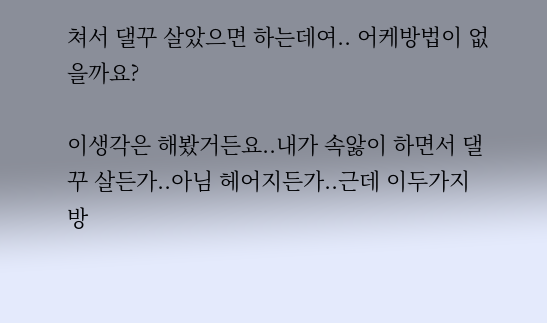쳐서 댈꾸 살았으면 하는데여.. 어케방법이 없을까요?

이생각은 해봤거든요..내가 속앓이 하면서 댈꾸 살든가..아님 헤어지든가..근데 이두가지 방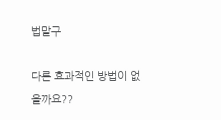법말구

다른 효과적인 방법이 없을까요??